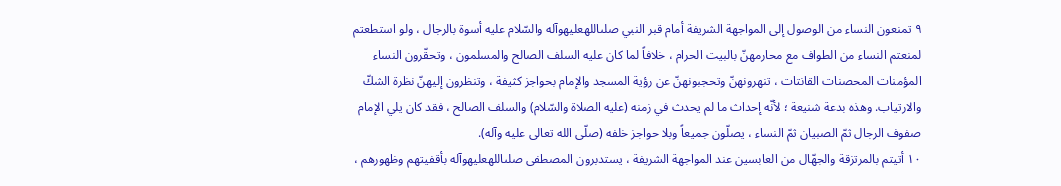٩ تمنعون النساء من الوصول إلى المواجهة الشريفة أمام قبر النبي صلىاللهعليهوآله والسّلام عليه أسوة بالرجال ، ولو استطعتم لمنعتم النساء من الطواف مع محارمهنّ بالبيت الحرام ، خلافاً لما كان عليه السلف الصالح والمسلمون ، وتحقّرون النساء المؤمنات المحصنات القانتات ، تنهرونهنّ وتحجبونهنّ عن رؤية المسجد والإمام بحواجز كثيفة ، وتنظرون إليهنّ نظرة الشكّ والارتياب. وهذه بدعة شنيعة ؛ لأنّه إحداث ما لم يحدث في زمنه (عليه الصلاة والسّلام) والسلف الصالح ، فقد كان يلي الإمام صفوف الرجال ثمّ الصبيان ثمّ النساء ، يصلّون جميعاً وبلا حواجز خلفه (صلّى الله تعالى عليه وآله).
١٠ أتيتم بالمرتزقة والجهّال من العابسين عند المواجهة الشريفة ، يستدبرون المصطفى صلىاللهعليهوآله بأقفيتهم وظهورهم ،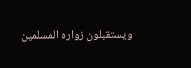ويستقبلون زواره المسلمين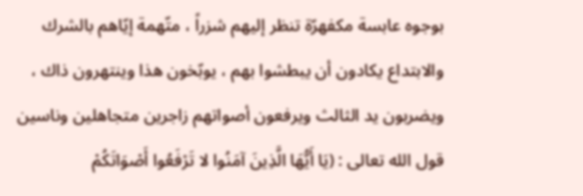بوجوه عابسة مكفهرّة تنظر إليهم شزراً ، متّهمة إيّاهم بالشرك والابتداع يكادون أن يبطشوا بهم ، يوبّخون هذا وينتهرون ذاك ، ويضربون يد الثالث ويرفعون أصواتهم زاجرين متجاهلين وناسين قول الله تعالى : (يَا أَيُّهَا الَّذِينَ آمَنُوا لا تَرْفَعُوا أَصْوَاتَكُمْ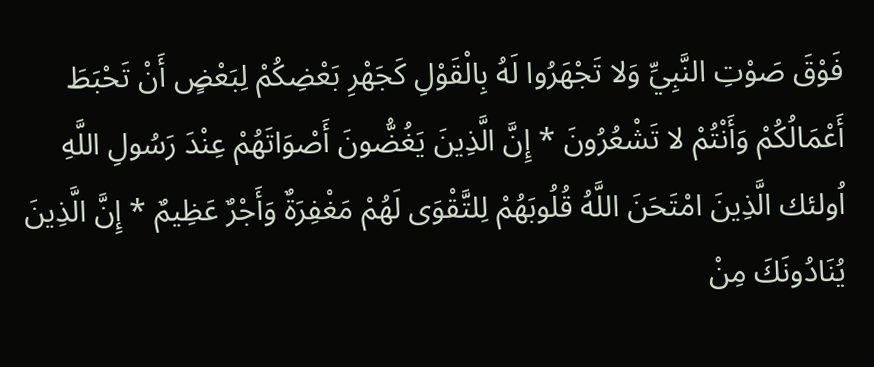فَوْقَ صَوْتِ النَّبِيِّ وَلا تَجْهَرُوا لَهُ بِالْقَوْلِ كَجَهْرِ بَعْضِكُمْ لِبَعْضٍ أَنْ تَحْبَطَ أَعْمَالُكُمْ وَأَنْتُمْ لا تَشْعُرُونَ * إِنَّ الَّذِينَ يَغُضُّونَ أَصْوَاتَهُمْ عِنْدَ رَسُولِ اللَّهِ اُولئك الَّذِينَ امْتَحَنَ اللَّهُ قُلُوبَهُمْ لِلتَّقْوَى لَهُمْ مَغْفِرَةٌ وَأَجْرٌ عَظِيمٌ * إِنَّ الَّذِينَ يُنَادُونَكَ مِنْ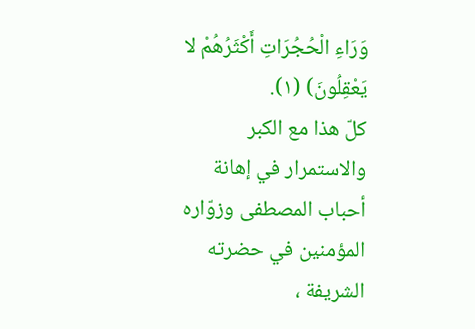وَرَاءِ الْحُجُرَاتِ أَكْثَرُهُمْ لا يَعْقِلُونَ) (١).
كلّ هذا مع الكبر والاستمرار في إهانة أحباب المصطفى وزوّاره المؤمنين في حضرته الشريفة ،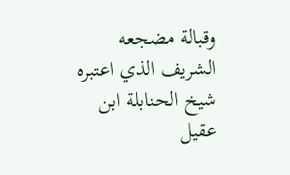وقبالة مضجعه الشريف الذي اعتبره شيخ الحنابلة ابن عقيل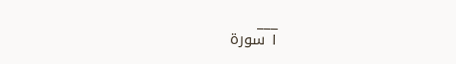___
١ سورة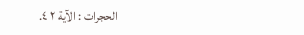الحجرات : الآية ٢ ٤.